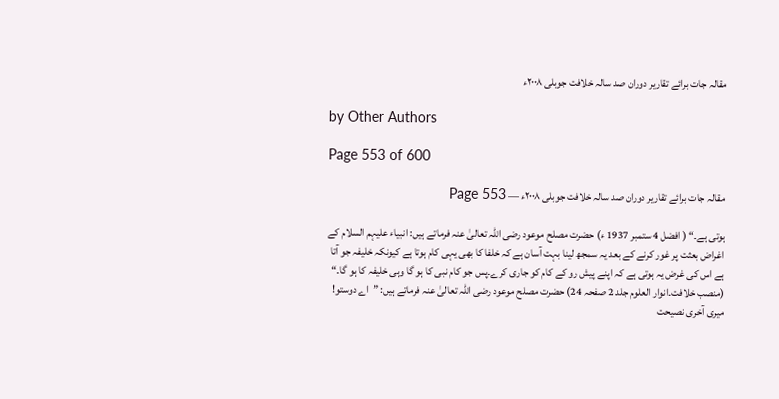مقالہ جات برائے تقاریر دوران صد سالہ خلافت جوبلی ۲۰۰۸ء

by Other Authors

Page 553 of 600

مقالہ جات برائے تقاریر دوران صد سالہ خلافت جوبلی ۲۰۰۸ء — Page 553

ہوتی ہے۔“ ( افضل 4 ستمبر 1937 ء) حضرت مصلح موعود رضی اللہ تعالیٰ عنہ فرماتے ہیں: انبیاء علیہم السلام کے اغراض بعثت پر غور کرنے کے بعد یہ سمجھ لینا بہت آسان ہے کہ خلفا کا بھی یہی کام ہوتا ہے کیونکہ خلیفہ جو آتا ہے اس کی غرض یہ ہوتی ہے کہ اپنے پیش رو کے کام کو جاری کرے۔پس جو کام نبی کا ہو گا وہی خلیفہ کا ہو گا۔“ (منصب خلافت۔انوار العلوم جلد 2 صفحہ 24) حضرت مصلح موعود رضی اللہ تعالیٰ عنہ فرماتے ہیں: ”اے دوستو! میری آخری نصیحت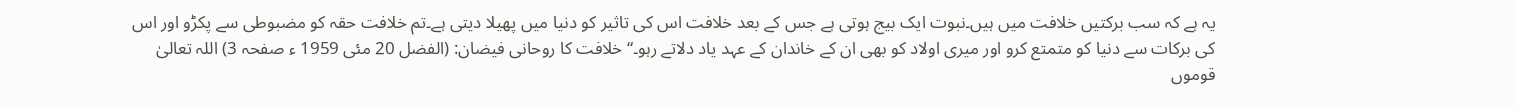یہ ہے کہ سب برکتیں خلافت میں ہیں۔نبوت ایک بیج ہوتی ہے جس کے بعد خلافت اس کی تاثیر کو دنیا میں پھیلا دیتی ہے۔تم خلافت حقہ کو مضبوطی سے پکڑو اور اس کی برکات سے دنیا کو متمتع کرو اور میری اولاد کو بھی ان کے خاندان کے عہد یاد دلاتے رہو۔“ خلافت کا روحانی فیضان: (الفضل 20 مئی 1959 ء صفحہ 3) اللہ تعالیٰ قوموں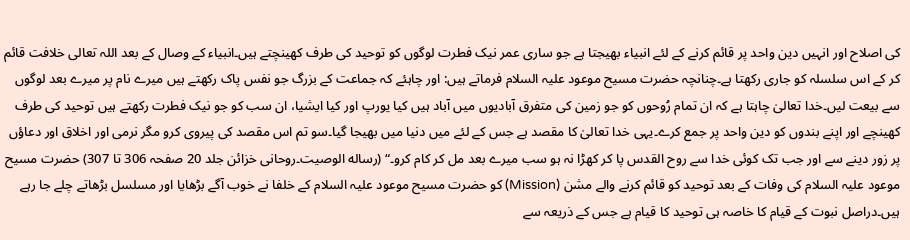کی اصلاح اور انہیں دین واحد پر قائم کرنے کے لئے انبیاء بھیجتا ہے جو ساری عمر نیک فطرت لوگوں کو توحید کی طرف کھینچتے ہیں۔انبیاء کے وصال کے بعد اللہ تعالی خلافت قائم کر کے اس سلسلہ کو جاری رکھتا ہے۔چنانچہ حضرت مسیح موعود علیہ السلام فرماتے ہیں: اور چاہئے کہ جماعت کے بزرگ جو نفس پاک رکھتے ہیں میرے نام پر میرے بعد لوگوں سے بیعت لیں۔خدا تعالیٰ چاہتا ہے کہ ان تمام رُوحوں کو جو زمین کی متفرق آبادیوں میں آباد ہیں کیا یورپ اور کیا ایشیا، ان سب کو جو نیک فطرت رکھتے ہیں توحید کی طرف کھینچے اور اپنے بندوں کو دین واحد پر جمع کرے۔یہی خدا تعالیٰ کا مقصد ہے جس کے لئے میں دنیا میں بھیجا گیا۔سو تم اس مقصد کی پیروی کرو مگر نرمی اور اخلاق اور دعاؤں پر زور دینے سے اور جب تک کوئی خدا سے روح القدس پا کر کھڑا نہ ہو سب میرے بعد مل کر کام کرو۔“ (رساله الوصیت۔روحانی خزائن جلد 20 صفحہ 306 تا 307) حضرت مسیح موعود علیہ السلام کی وفات کے بعد توحید کو قائم کرنے والے مشن (Mission) کو حضرت مسیح موعود علیہ السلام کے خلفا نے خوب آگے بڑھایا اور مسلسل بڑھاتے چلے جا رہے ہیں۔دراصل نبوت کے قیام کا خاصہ ہی توحید کا قیام ہے جس کے ذریعہ سے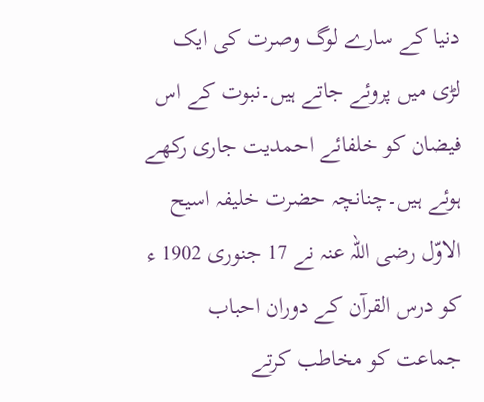دنیا کے سارے لوگ وصرت کی ایک لڑی میں پروئے جاتے ہیں۔نبوت کے اس فیضان کو خلفائے احمدیت جاری رکھے ہوئے ہیں۔چنانچہ حضرت خلیفہ اسیح الاوّل رضی اللہ عنہ نے 17 جنوری 1902 ء کو درس القرآن کے دوران احباب جماعت کو مخاطب کرتے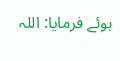ہوئے فرمایا: اللہ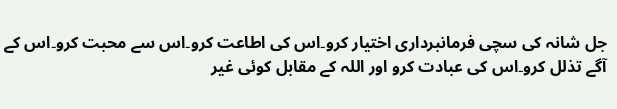جل شانہ کی سچی فرمانبرداری اختیار کرو۔اس کی اطاعت کرو۔اس سے محبت کرو۔اس کے آگے تذلل کرو۔اس کی عبادت کرو اور اللہ کے مقابل کوئی غیر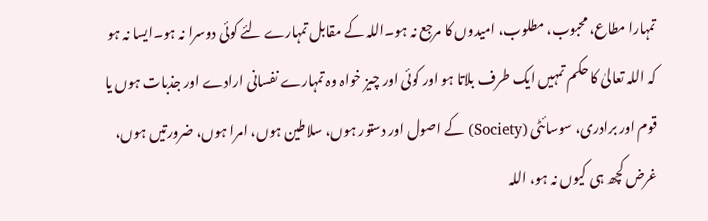تمہارا مطاع، محبوب، مطلوب، امیدوں کا مرجع نہ ہو۔اللہ کے مقابل تمہارے لئے کوئی دوسرا نہ ہو۔ایسا نہ ہو کہ اللہ تعالیٰ کا حکم تمہیں ایک طرف بلاتا ہو اور کوئی اور چیز خواہ وہ تمہارے نفسانی ارادے اور جذبات ہوں یا قوم اور برادری، سوسائٹی (Society) کے اصول اور دستور ہوں، سلاطین ہوں، امرا ہوں، ضرورتیں ہوں، غرض کچھ ہی کیوں نہ ہو، اللہ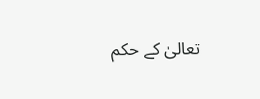تعالیٰ کے حکم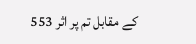کے مقابل تم پر اثر 553